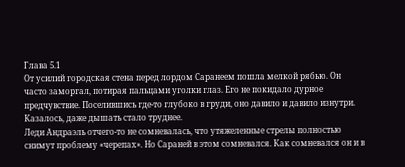Глава 5.1
От усилий городская стена перед лордом Саранеем пошла мелкой рябью. Он часто заморгал, потирая пальцами уголки глаз. Его не покидало дурное предчувствие. Поселившись где-то глубоко в груди, оно давило и давило изнутри. Казалось, даже дышать стало труднее.
Леди Андраэль отчего-то не сомневалась, что утяжеленные стрелы полностью снимут проблему «черепах». Но Сараней в этом сомневался. Как сомневался он и в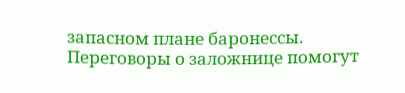запасном плане баронессы. Переговоры о заложнице помогут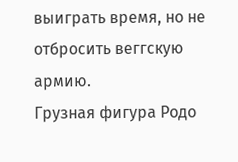выиграть время, но не отбросить веггскую армию.
Грузная фигура Родо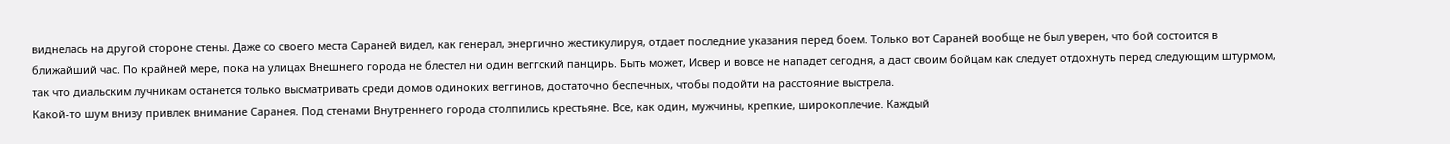виднелась на другой стороне стены. Даже со своего места Сараней видел, как генерал, энергично жестикулируя, отдает последние указания перед боем. Только вот Сараней вообще не был уверен, что бой состоится в ближайший час. По крайней мере, пока на улицах Внешнего города не блестел ни один веггский панцирь. Быть может, Исвер и вовсе не нападет сегодня, а даст своим бойцам как следует отдохнуть перед следующим штурмом, так что диальским лучникам останется только высматривать среди домов одиноких веггинов, достаточно беспечных, чтобы подойти на расстояние выстрела.
Какой-то шум внизу привлек внимание Саранея. Под стенами Внутреннего города столпились крестьяне. Все, как один, мужчины, крепкие, широкоплечие. Каждый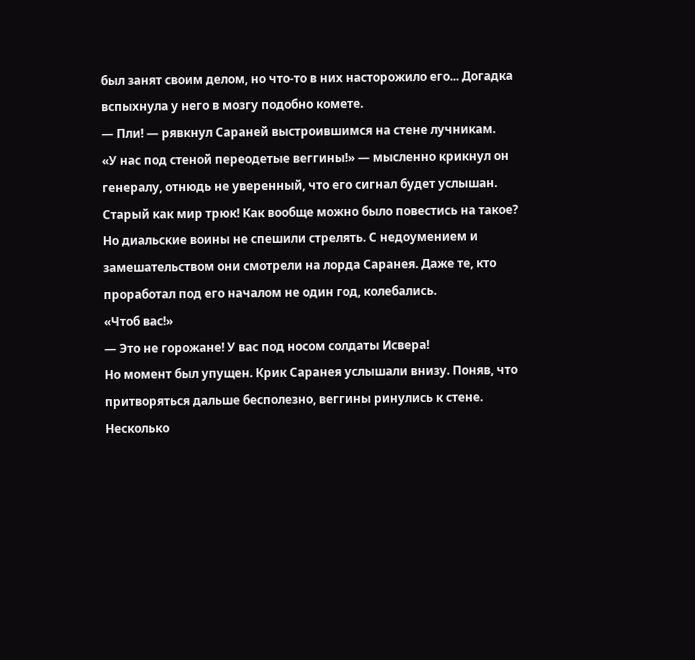был занят своим делом, но что-то в них насторожило его... Догадка вспыхнула у него в мозгу подобно комете.
— Пли! — рявкнул Сараней выстроившимся на стене лучникам.
«У нас под стеной переодетые веггины!» — мысленно крикнул он генералу, отнюдь не уверенный, что его сигнал будет услышан.
Старый как мир трюк! Как вообще можно было повестись на такое?
Но диальские воины не спешили стрелять. С недоумением и замешательством они смотрели на лорда Саранея. Даже те, кто проработал под его началом не один год, колебались.
«Чтоб вас!»
— Это не горожане! У вас под носом солдаты Исвера!
Но момент был упущен. Крик Саранея услышали внизу. Поняв, что притворяться дальше бесполезно, веггины ринулись к стене. Несколько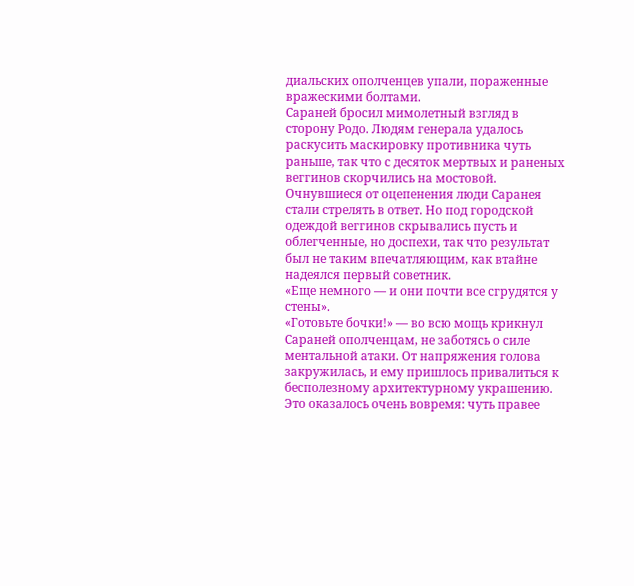диальских ополченцев упали, пораженные вражескими болтами.
Сараней бросил мимолетный взгляд в сторону Родо. Людям генерала удалось раскусить маскировку противника чуть раньше, так что с десяток мертвых и раненых веггинов скорчились на мостовой.
Очнувшиеся от оцепенения люди Саранея стали стрелять в ответ. Но под городской одеждой веггинов скрывались пусть и облегченные, но доспехи, так что результат был не таким впечатляющим, как втайне надеялся первый советник.
«Еще немного — и они почти все сгрудятся у стены».
«Готовьте бочки!» — во всю мощь крикнул Сараней ополченцам, не заботясь о силе ментальной атаки. От напряжения голова закружилась, и ему пришлось привалиться к бесполезному архитектурному украшению. Это оказалось очень вовремя: чуть правее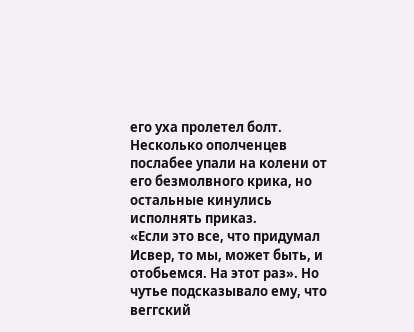его уха пролетел болт. Несколько ополченцев послабее упали на колени от его безмолвного крика, но остальные кинулись исполнять приказ.
«Если это все, что придумал Исвер, то мы, может быть, и отобьемся. На этот раз». Но чутье подсказывало ему, что веггский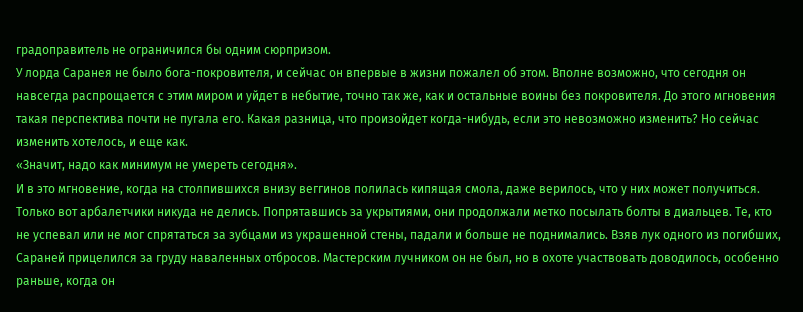градоправитель не ограничился бы одним сюрпризом.
У лорда Саранея не было бога-покровителя, и сейчас он впервые в жизни пожалел об этом. Вполне возможно, что сегодня он навсегда распрощается с этим миром и уйдет в небытие, точно так же, как и остальные воины без покровителя. До этого мгновения такая перспектива почти не пугала его. Какая разница, что произойдет когда-нибудь, если это невозможно изменить? Но сейчас изменить хотелось, и еще как.
«Значит, надо как минимум не умереть сегодня».
И в это мгновение, когда на столпившихся внизу веггинов полилась кипящая смола, даже верилось, что у них может получиться. Только вот арбалетчики никуда не делись. Попрятавшись за укрытиями, они продолжали метко посылать болты в диальцев. Те, кто не успевал или не мог спрятаться за зубцами из украшенной стены, падали и больше не поднимались. Взяв лук одного из погибших, Сараней прицелился за груду наваленных отбросов. Мастерским лучником он не был, но в охоте участвовать доводилось, особенно раньше, когда он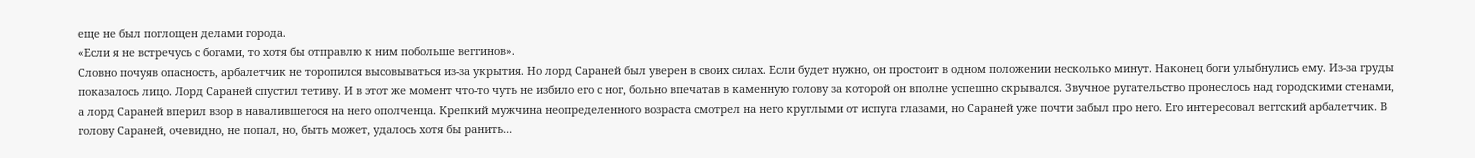еще не был поглощен делами города.
«Если я не встречусь с богами, то хотя бы отправлю к ним побольше веггинов».
Словно почуяв опасность, арбалетчик не торопился высовываться из-за укрытия. Но лорд Сараней был уверен в своих силах. Если будет нужно, он простоит в одном положении несколько минут. Наконец боги улыбнулись ему. Из-за груды показалось лицо. Лорд Сараней спустил тетиву. И в этот же момент что-то чуть не избило его с ног, больно впечатав в каменную голову за которой он вполне успешно скрывался. Звучное ругательство пронеслось над городскими стенами, а лорд Сараней вперил взор в навалившегося на него ополченца. Крепкий мужчина неопределенного возраста смотрел на него круглыми от испуга глазами, но Сараней уже почти забыл про него. Его интересовал веггский арбалетчик. В голову Сараней, очевидно, не попал, но, быть может, удалось хотя бы ранить...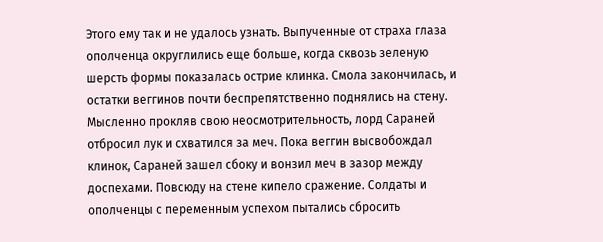Этого ему так и не удалось узнать. Выпученные от страха глаза ополченца округлились еще больше, когда сквозь зеленую шерсть формы показалась острие клинка. Смола закончилась, и остатки веггинов почти беспрепятственно поднялись на стену. Мысленно прокляв свою неосмотрительность, лорд Сараней отбросил лук и схватился за меч. Пока веггин высвобождал клинок, Сараней зашел сбоку и вонзил меч в зазор между доспехами. Повсюду на стене кипело сражение. Солдаты и ополченцы с переменным успехом пытались сбросить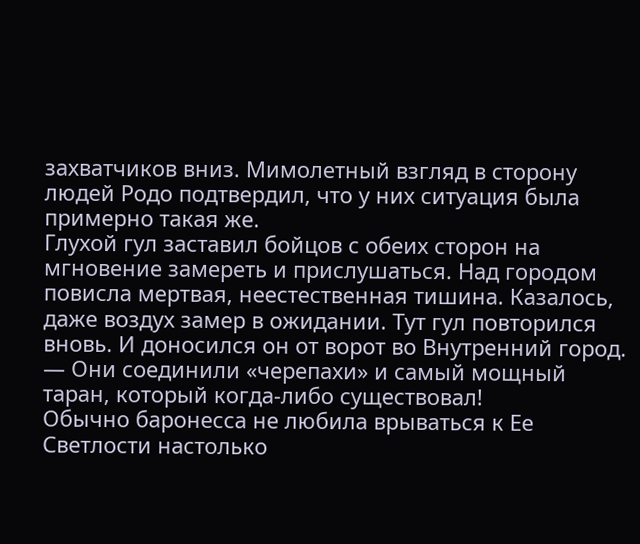захватчиков вниз. Мимолетный взгляд в сторону людей Родо подтвердил, что у них ситуация была примерно такая же.
Глухой гул заставил бойцов с обеих сторон на мгновение замереть и прислушаться. Над городом повисла мертвая, неестественная тишина. Казалось, даже воздух замер в ожидании. Тут гул повторился вновь. И доносился он от ворот во Внутренний город.
— Они соединили «черепахи» и самый мощный таран, который когда-либо существовал!
Обычно баронесса не любила врываться к Ее Светлости настолько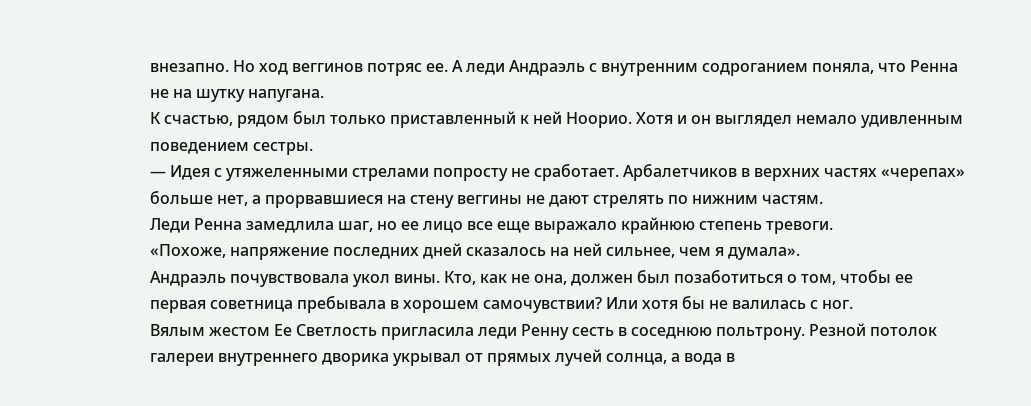внезапно. Но ход веггинов потряс ее. А леди Андраэль с внутренним содроганием поняла, что Ренна не на шутку напугана.
К счастью, рядом был только приставленный к ней Ноорио. Хотя и он выглядел немало удивленным поведением сестры.
— Идея с утяжеленными стрелами попросту не сработает. Арбалетчиков в верхних частях «черепах» больше нет, а прорвавшиеся на стену веггины не дают стрелять по нижним частям.
Леди Ренна замедлила шаг, но ее лицо все еще выражало крайнюю степень тревоги.
«Похоже, напряжение последних дней сказалось на ней сильнее, чем я думала».
Андраэль почувствовала укол вины. Кто, как не она, должен был позаботиться о том, чтобы ее первая советница пребывала в хорошем самочувствии? Или хотя бы не валилась с ног.
Вялым жестом Ее Светлость пригласила леди Ренну сесть в соседнюю польтрону. Резной потолок галереи внутреннего дворика укрывал от прямых лучей солнца, а вода в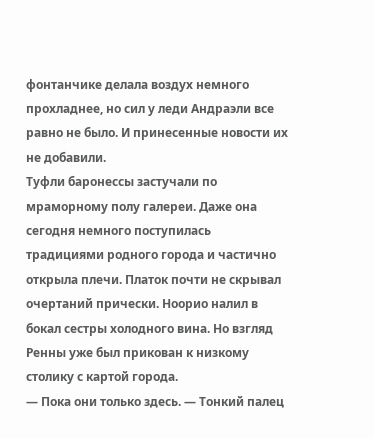фонтанчике делала воздух немного прохладнее, но сил у леди Андраэли все равно не было. И принесенные новости их не добавили.
Туфли баронессы застучали по мраморному полу галереи. Даже она сегодня немного поступилась традициями родного города и частично открыла плечи. Платок почти не скрывал очертаний прически. Ноорио налил в бокал сестры холодного вина. Но взгляд Ренны уже был прикован к низкому столику с картой города.
— Пока они только здесь. — Тонкий палец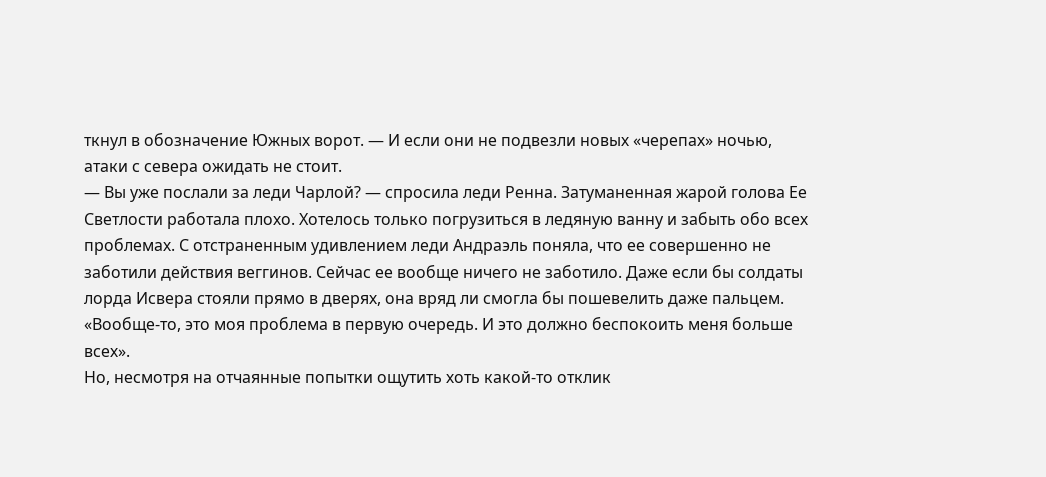ткнул в обозначение Южных ворот. — И если они не подвезли новых «черепах» ночью, атаки с севера ожидать не стоит.
— Вы уже послали за леди Чарлой? — спросила леди Ренна. Затуманенная жарой голова Ее Светлости работала плохо. Хотелось только погрузиться в ледяную ванну и забыть обо всех проблемах. С отстраненным удивлением леди Андраэль поняла, что ее совершенно не заботили действия веггинов. Сейчас ее вообще ничего не заботило. Даже если бы солдаты лорда Исвера стояли прямо в дверях, она вряд ли смогла бы пошевелить даже пальцем.
«Вообще-то, это моя проблема в первую очередь. И это должно беспокоить меня больше всех».
Но, несмотря на отчаянные попытки ощутить хоть какой-то отклик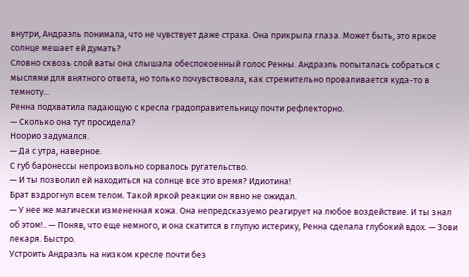внутри, Андраэль понимала, что не чувствует даже страха. Она прикрыла глаза. Может быть, это яркое солнце мешает ей думать?
Словно сквозь слой ваты она слышала обеспокоенный голос Ренны. Андраэль попыталась собраться с мыслями для внятного ответа, но только почувствовала, как стремительно проваливается куда-то в темноту...
Ренна подхватила падающую с кресла градоправительницу почти рефлекторно.
— Сколько она тут просидела?
Ноорио задумался.
— Да с утра, наверное.
С губ баронессы непроизвольно сорвалось ругательство.
— И ты позволил ей находиться на солнце все это время? Идиотина!
Брат вздрогнул всем телом. Такой яркой реакции он явно не ожидал.
— У нее же магически измененная кожа. Она непредсказуемо реагирует на любое воздействие. И ты знал об этом!.. — Поняв, что еще немного, и она скатится в глупую истерику, Ренна сделала глубокий вдох. — Зови лекаря. Быстро.
Устроить Андраэль на низком кресле почти без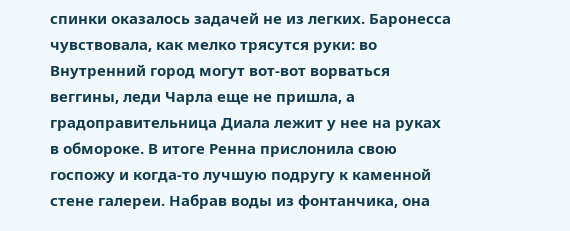спинки оказалось задачей не из легких. Баронесса чувствовала, как мелко трясутся руки: во Внутренний город могут вот-вот ворваться веггины, леди Чарла еще не пришла, а градоправительница Диала лежит у нее на руках в обмороке. В итоге Ренна прислонила свою госпожу и когда-то лучшую подругу к каменной стене галереи. Набрав воды из фонтанчика, она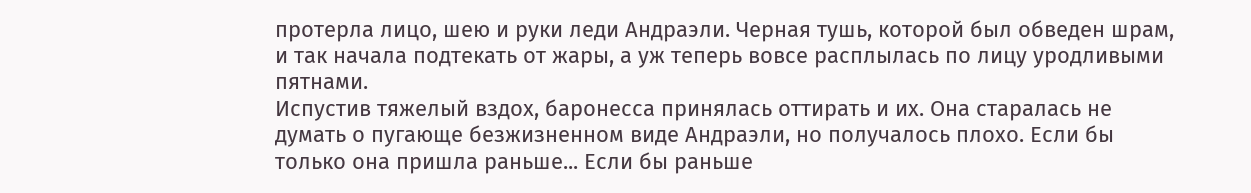протерла лицо, шею и руки леди Андраэли. Черная тушь, которой был обведен шрам, и так начала подтекать от жары, а уж теперь вовсе расплылась по лицу уродливыми пятнами.
Испустив тяжелый вздох, баронесса принялась оттирать и их. Она старалась не думать о пугающе безжизненном виде Андраэли, но получалось плохо. Если бы только она пришла раньше... Если бы раньше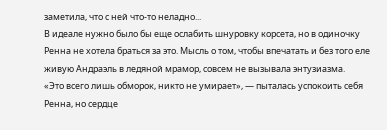заметила, что с ней что-то неладно...
В идеале нужно было бы еще ослабить шнуровку корсета, но в одиночку Ренна не хотела браться за это. Мысль о том, чтобы впечатать и без того еле живую Андраэль в ледяной мрамор, совсем не вызывала энтузиазма.
«Это всего лишь обморок, никто не умирает», — пыталась успокоить себя Ренна, но сердце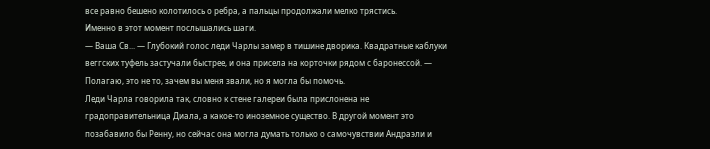все равно бешено колотилось о ребра, а пальцы продолжали мелко трястись.
Именно в этот момент послышались шаги.
— Ваша Св... — Глубокий голос леди Чарлы замер в тишине дворика. Квадратные каблуки веггских туфель застучали быстрее, и она присела на корточки рядом с баронессой. — Полагаю, это не то, зачем вы меня звали, но я могла бы помочь.
Леди Чарла говорила так, словно к стене галереи была прислонена не градоправительница Диала, а какое-то иноземное существо. В другой момент это позабавило бы Ренну, но сейчас она могла думать только о самочувствии Андраэли и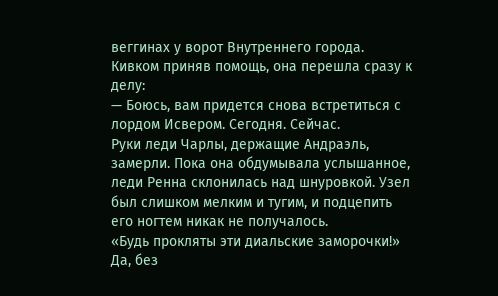веггинах у ворот Внутреннего города.
Кивком приняв помощь, она перешла сразу к делу:
— Боюсь, вам придется снова встретиться с лордом Исвером. Сегодня. Сейчас.
Руки леди Чарлы, держащие Андраэль, замерли. Пока она обдумывала услышанное, леди Ренна склонилась над шнуровкой. Узел был слишком мелким и тугим, и подцепить его ногтем никак не получалось.
«Будь прокляты эти диальские заморочки!»
Да, без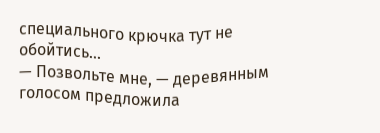специального крючка тут не обойтись...
— Позвольте мне, — деревянным голосом предложила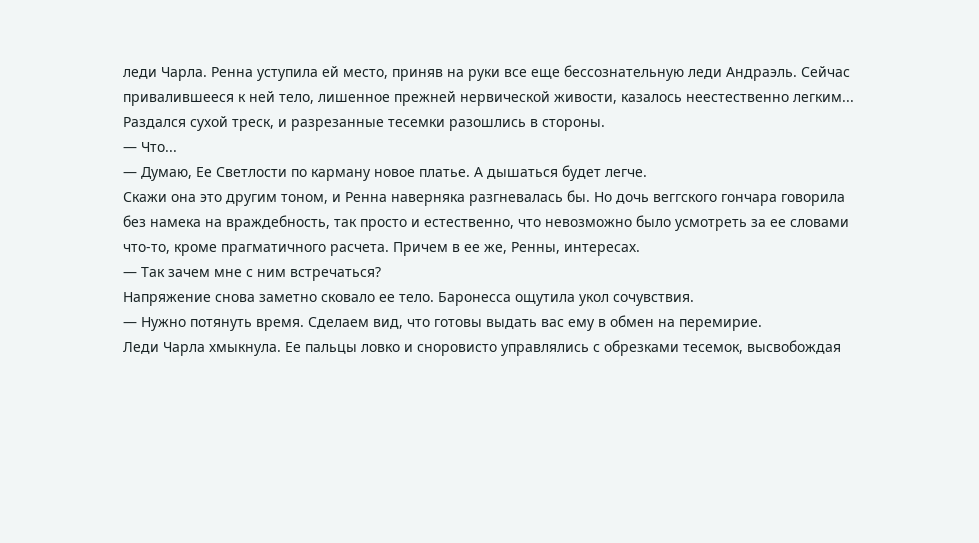леди Чарла. Ренна уступила ей место, приняв на руки все еще бессознательную леди Андраэль. Сейчас привалившееся к ней тело, лишенное прежней нервической живости, казалось неестественно легким...
Раздался сухой треск, и разрезанные тесемки разошлись в стороны.
— Что...
— Думаю, Ее Светлости по карману новое платье. А дышаться будет легче.
Скажи она это другим тоном, и Ренна наверняка разгневалась бы. Но дочь веггского гончара говорила без намека на враждебность, так просто и естественно, что невозможно было усмотреть за ее словами что-то, кроме прагматичного расчета. Причем в ее же, Ренны, интересах.
— Так зачем мне с ним встречаться?
Напряжение снова заметно сковало ее тело. Баронесса ощутила укол сочувствия.
— Нужно потянуть время. Сделаем вид, что готовы выдать вас ему в обмен на перемирие.
Леди Чарла хмыкнула. Ее пальцы ловко и сноровисто управлялись с обрезками тесемок, высвобождая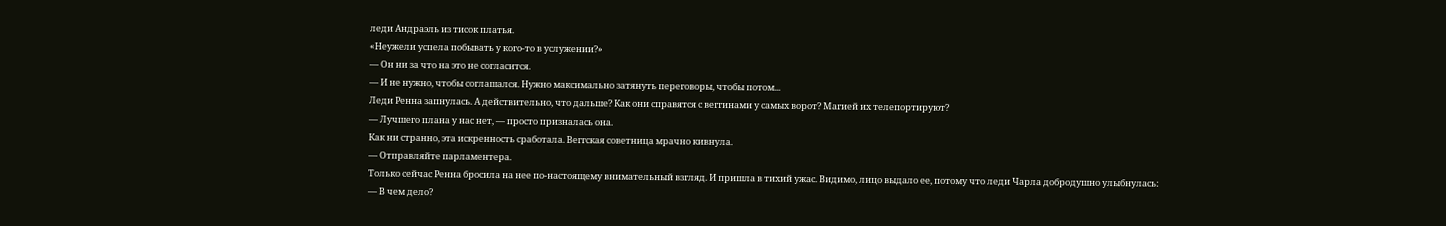леди Андраэль из тисок платья.
«Неужели успела побывать у кого-то в услужении?»
— Он ни за что на это не согласится.
— И не нужно, чтобы соглашался. Нужно максимально затянуть переговоры, чтобы потом...
Леди Ренна запнулась. А действительно, что дальше? Как они справятся с веггинами у самых ворот? Магией их телепортируют?
— Лучшего плана у нас нет, — просто призналась она.
Как ни странно, эта искренность сработала. Веггская советница мрачно кивнула.
— Отправляйте парламентера.
Только сейчас Ренна бросила на нее по-настоящему внимательный взгляд. И пришла в тихий ужас. Видимо, лицо выдало ее, потому что леди Чарла добродушно улыбнулась:
— В чем дело?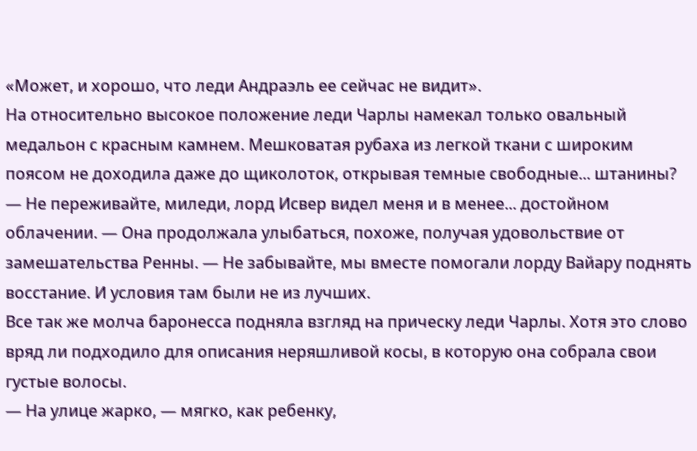«Может, и хорошо, что леди Андраэль ее сейчас не видит».
На относительно высокое положение леди Чарлы намекал только овальный медальон с красным камнем. Мешковатая рубаха из легкой ткани с широким поясом не доходила даже до щиколоток, открывая темные свободные... штанины?
— Не переживайте, миледи, лорд Исвер видел меня и в менее... достойном облачении. — Она продолжала улыбаться, похоже, получая удовольствие от замешательства Ренны. — Не забывайте, мы вместе помогали лорду Вайару поднять восстание. И условия там были не из лучших.
Все так же молча баронесса подняла взгляд на прическу леди Чарлы. Хотя это слово вряд ли подходило для описания неряшливой косы, в которую она собрала свои густые волосы.
— На улице жарко, — мягко, как ребенку,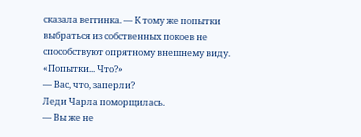сказала веггинка. — К тому же попытки выбраться из собственных покоев не способствуют опрятному внешнему виду.
«Попытки... Что?»
— Вас, что, заперли?
Леди Чарла поморщилась.
— Вы же не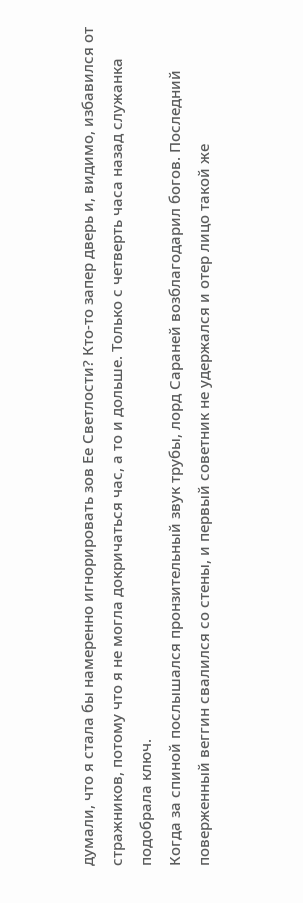думали, что я стала бы намеренно игнорировать зов Ее Светлости? Кто-то запер дверь и, видимо, избавился от стражников, потому что я не могла докричаться час, а то и дольше. Только с четверть часа назад служанка подобрала ключ.
Когда за спиной послышался пронзительный звук трубы, лорд Сараней возблагодарил богов. Последний поверженный веггин свалился со стены, и первый советник не удержался и отер лицо такой же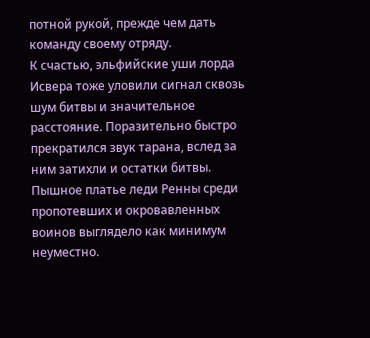потной рукой, прежде чем дать команду своему отряду.
К счастью, эльфийские уши лорда Исвера тоже уловили сигнал сквозь шум битвы и значительное расстояние. Поразительно быстро прекратился звук тарана, вслед за ним затихли и остатки битвы.
Пышное платье леди Ренны среди пропотевших и окровавленных воинов выглядело как минимум неуместно.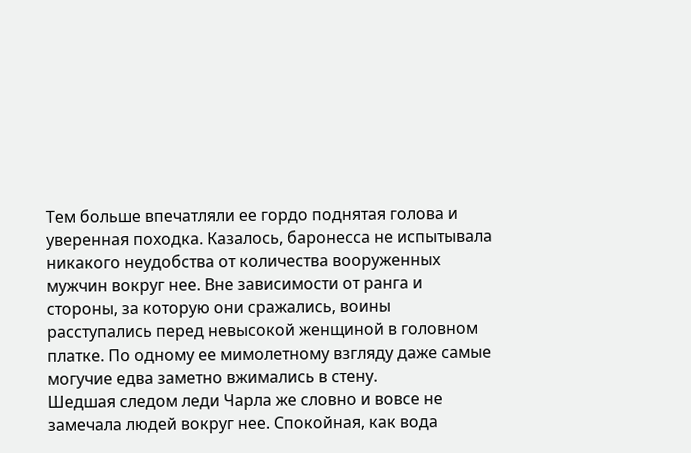Тем больше впечатляли ее гордо поднятая голова и уверенная походка. Казалось, баронесса не испытывала никакого неудобства от количества вооруженных мужчин вокруг нее. Вне зависимости от ранга и стороны, за которую они сражались, воины расступались перед невысокой женщиной в головном платке. По одному ее мимолетному взгляду даже самые могучие едва заметно вжимались в стену.
Шедшая следом леди Чарла же словно и вовсе не замечала людей вокруг нее. Спокойная, как вода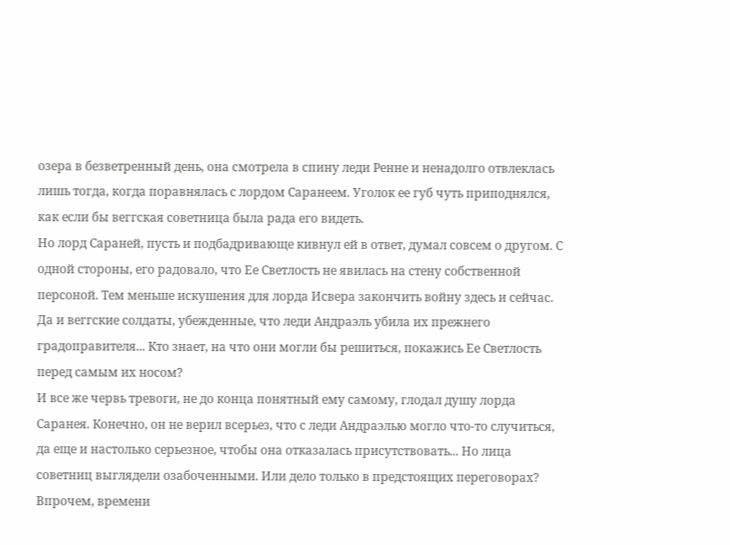озера в безветренный день, она смотрела в спину леди Ренне и ненадолго отвлеклась лишь тогда, когда поравнялась с лордом Саранеем. Уголок ее губ чуть приподнялся, как если бы веггская советница была рада его видеть.
Но лорд Сараней, пусть и подбадривающе кивнул ей в ответ, думал совсем о другом. С одной стороны, его радовало, что Ее Светлость не явилась на стену собственной персоной. Тем меньше искушения для лорда Исвера закончить войну здесь и сейчас. Да и веггские солдаты, убежденные, что леди Андраэль убила их прежнего градоправителя... Кто знает, на что они могли бы решиться, покажись Ее Светлость перед самым их носом?
И все же червь тревоги, не до конца понятный ему самому, глодал душу лорда Саранея. Конечно, он не верил всерьез, что с леди Андраэлью могло что-то случиться, да еще и настолько серьезное, чтобы она отказалась присутствовать... Но лица советниц выглядели озабоченными. Или дело только в предстоящих переговорах?
Впрочем, времени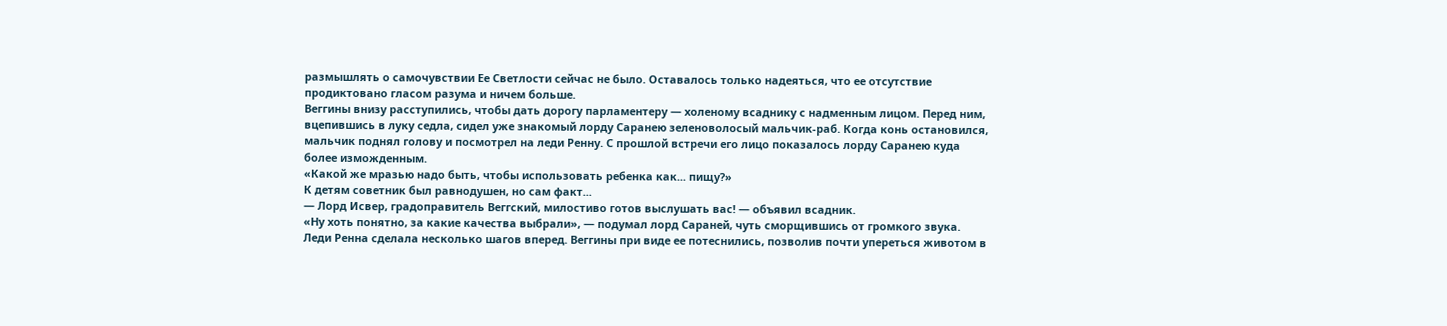размышлять о самочувствии Ее Светлости сейчас не было. Оставалось только надеяться, что ее отсутствие продиктовано гласом разума и ничем больше.
Веггины внизу расступились, чтобы дать дорогу парламентеру — холеному всаднику с надменным лицом. Перед ним, вцепившись в луку седла, сидел уже знакомый лорду Саранею зеленоволосый мальчик-раб. Когда конь остановился, мальчик поднял голову и посмотрел на леди Ренну. С прошлой встречи его лицо показалось лорду Саранею куда более изможденным.
«Какой же мразью надо быть, чтобы использовать ребенка как... пищу?»
К детям советник был равнодушен, но сам факт...
— Лорд Исвер, градоправитель Веггский, милостиво готов выслушать вас! — объявил всадник.
«Ну хоть понятно, за какие качества выбрали», — подумал лорд Сараней, чуть сморщившись от громкого звука.
Леди Ренна сделала несколько шагов вперед. Веггины при виде ее потеснились, позволив почти упереться животом в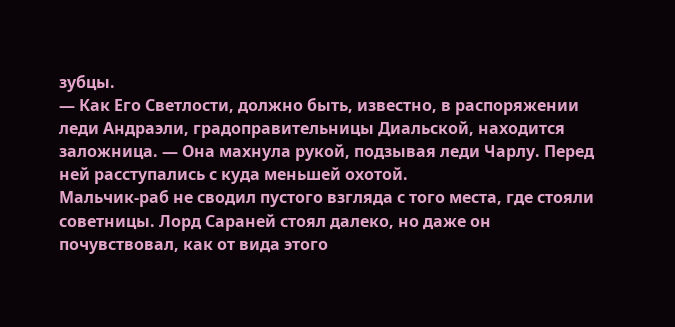зубцы.
— Как Его Светлости, должно быть, известно, в распоряжении леди Андраэли, градоправительницы Диальской, находится заложница. — Она махнула рукой, подзывая леди Чарлу. Перед ней расступались с куда меньшей охотой.
Мальчик-раб не сводил пустого взгляда с того места, где стояли советницы. Лорд Сараней стоял далеко, но даже он почувствовал, как от вида этого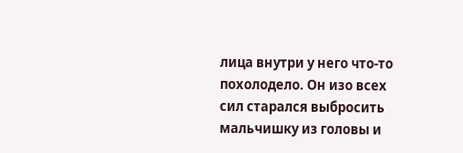лица внутри у него что-то похолодело. Он изо всех сил старался выбросить мальчишку из головы и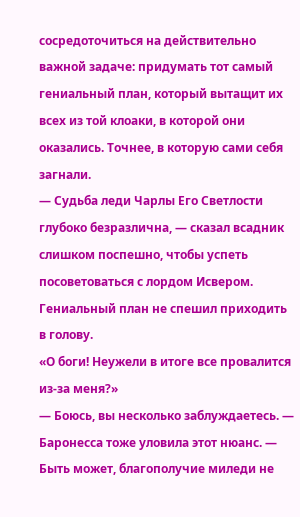сосредоточиться на действительно важной задаче: придумать тот самый гениальный план, который вытащит их всех из той клоаки, в которой они оказались. Точнее, в которую сами себя загнали.
— Судьба леди Чарлы Его Светлости глубоко безразлична, — сказал всадник слишком поспешно, чтобы успеть посоветоваться с лордом Исвером.
Гениальный план не спешил приходить в голову.
«О боги! Неужели в итоге все провалится из-за меня?»
— Боюсь, вы несколько заблуждаетесь. — Баронесса тоже уловила этот нюанс. — Быть может, благополучие миледи не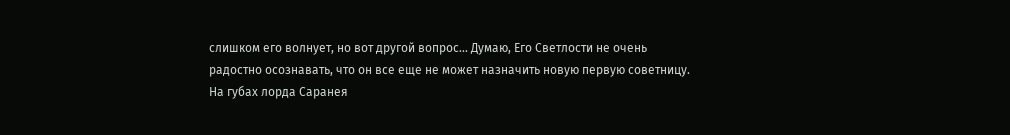слишком его волнует, но вот другой вопрос... Думаю, Его Светлости не очень радостно осознавать, что он все еще не может назначить новую первую советницу.
На губах лорда Саранея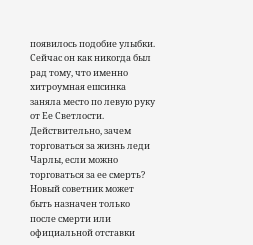появилось подобие улыбки. Сейчас он как никогда был рад тому, что именно хитроумная ешсинка заняла место по левую руку от Ее Светлости. Действительно, зачем торговаться за жизнь леди Чарлы, если можно торговаться за ее смерть? Новый советник может быть назначен только после смерти или официальной отставки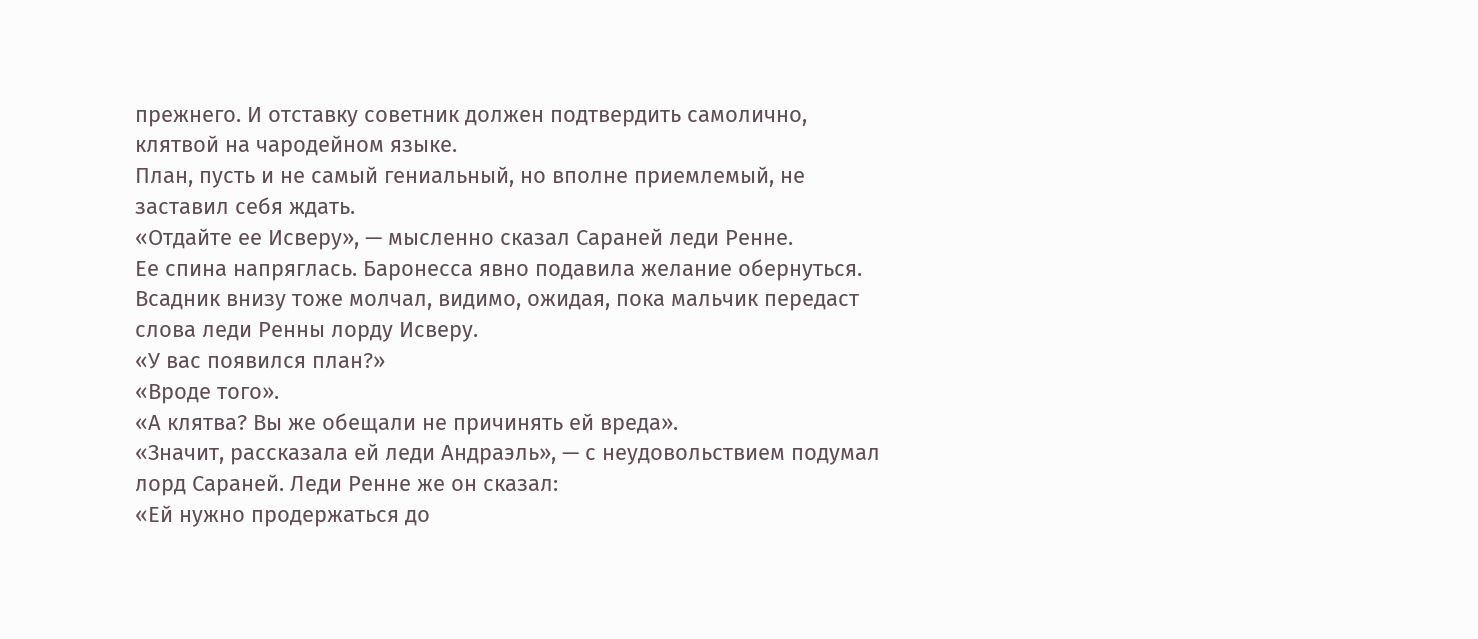прежнего. И отставку советник должен подтвердить самолично, клятвой на чародейном языке.
План, пусть и не самый гениальный, но вполне приемлемый, не заставил себя ждать.
«Отдайте ее Исверу», — мысленно сказал Сараней леди Ренне.
Ее спина напряглась. Баронесса явно подавила желание обернуться. Всадник внизу тоже молчал, видимо, ожидая, пока мальчик передаст слова леди Ренны лорду Исверу.
«У вас появился план?»
«Вроде того».
«А клятва? Вы же обещали не причинять ей вреда».
«Значит, рассказала ей леди Андраэль», — с неудовольствием подумал лорд Сараней. Леди Ренне же он сказал:
«Ей нужно продержаться до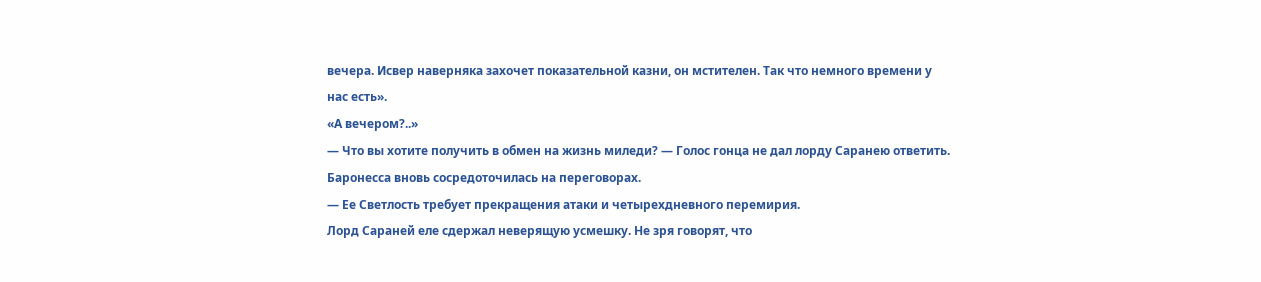вечера. Исвер наверняка захочет показательной казни, он мстителен. Так что немного времени у нас есть».
«А вечером?..»
— Что вы хотите получить в обмен на жизнь миледи? — Голос гонца не дал лорду Саранею ответить. Баронесса вновь сосредоточилась на переговорах.
— Ее Светлость требует прекращения атаки и четырехдневного перемирия.
Лорд Сараней еле сдержал неверящую усмешку. Не зря говорят, что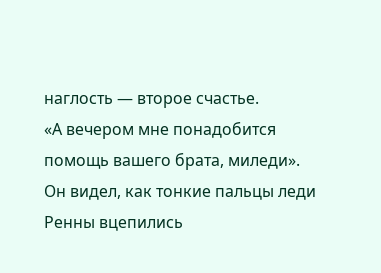наглость — второе счастье.
«А вечером мне понадобится помощь вашего брата, миледи».
Он видел, как тонкие пальцы леди Ренны вцепились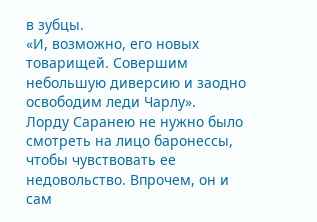в зубцы.
«И, возможно, его новых товарищей. Совершим небольшую диверсию и заодно освободим леди Чарлу».
Лорду Саранею не нужно было смотреть на лицо баронессы, чтобы чувствовать ее недовольство. Впрочем, он и сам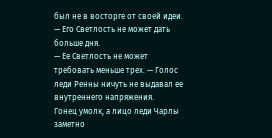был не в восторге от своей идеи.
— Его Светлость не может дать больше дня.
— Ее Светлость не может требовать меньше трех. — Голос леди Ренны ничуть не выдавал ее внутреннего напряжения.
Гонец умолк, а лицо леди Чарлы заметно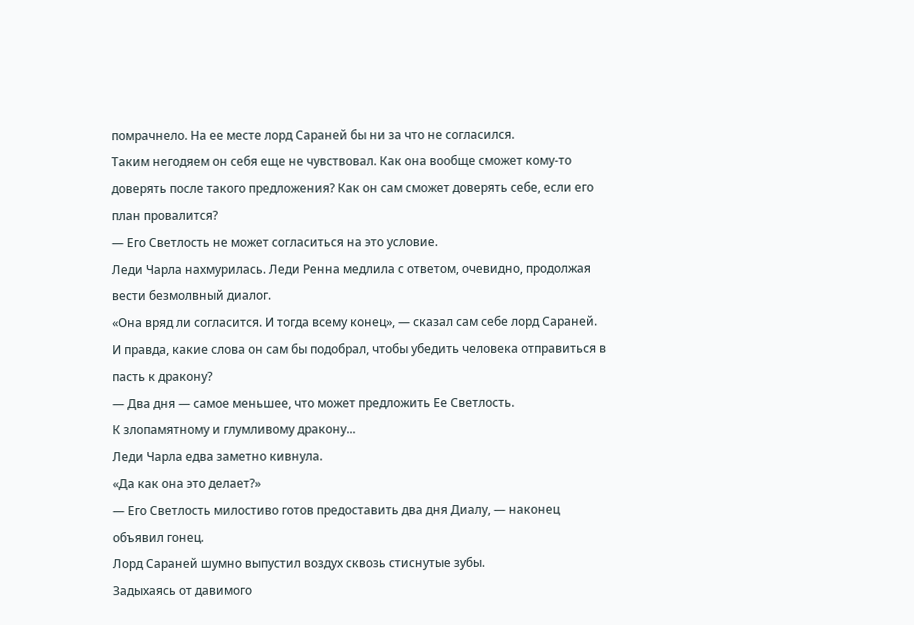помрачнело. На ее месте лорд Сараней бы ни за что не согласился.
Таким негодяем он себя еще не чувствовал. Как она вообще сможет кому-то доверять после такого предложения? Как он сам сможет доверять себе, если его план провалится?
— Его Светлость не может согласиться на это условие.
Леди Чарла нахмурилась. Леди Ренна медлила с ответом, очевидно, продолжая вести безмолвный диалог.
«Она вряд ли согласится. И тогда всему конец», — сказал сам себе лорд Сараней.
И правда, какие слова он сам бы подобрал, чтобы убедить человека отправиться в пасть к дракону?
— Два дня — самое меньшее, что может предложить Ее Светлость.
К злопамятному и глумливому дракону...
Леди Чарла едва заметно кивнула.
«Да как она это делает?»
— Его Светлость милостиво готов предоставить два дня Диалу, — наконец объявил гонец.
Лорд Сараней шумно выпустил воздух сквозь стиснутые зубы.
Задыхаясь от давимого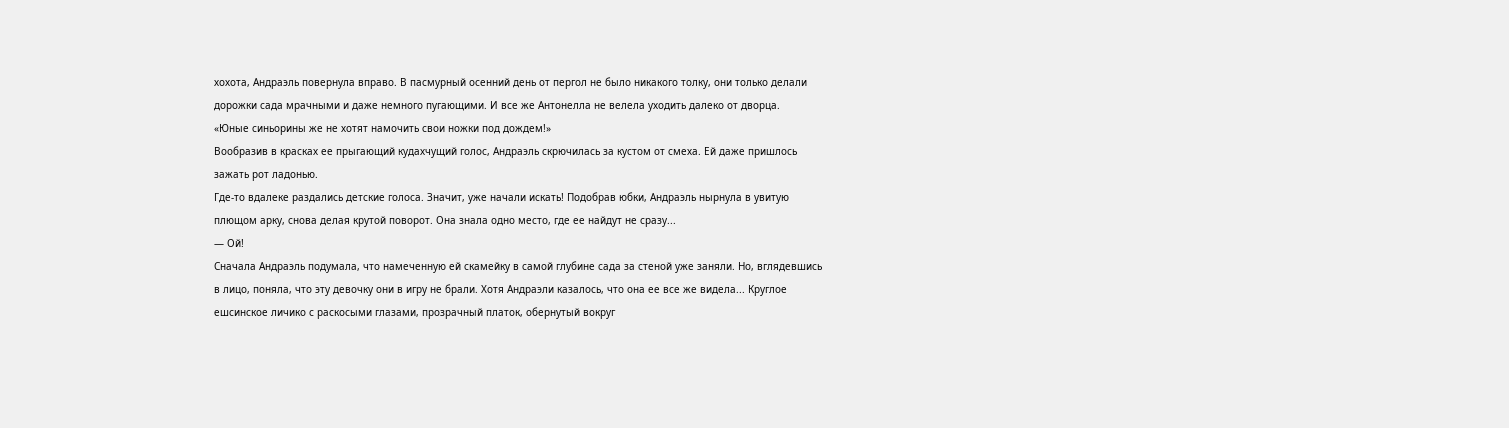хохота, Андраэль повернула вправо. В пасмурный осенний день от пергол не было никакого толку, они только делали дорожки сада мрачными и даже немного пугающими. И все же Антонелла не велела уходить далеко от дворца.
«Юные синьорины же не хотят намочить свои ножки под дождем!»
Вообразив в красках ее прыгающий кудахчущий голос, Андраэль скрючилась за кустом от смеха. Ей даже пришлось зажать рот ладонью.
Где-то вдалеке раздались детские голоса. Значит, уже начали искать! Подобрав юбки, Андраэль нырнула в увитую плющом арку, снова делая крутой поворот. Она знала одно место, где ее найдут не сразу...
— Ой!
Сначала Андраэль подумала, что намеченную ей скамейку в самой глубине сада за стеной уже заняли. Но, вглядевшись в лицо, поняла, что эту девочку они в игру не брали. Хотя Андраэли казалось, что она ее все же видела... Круглое ешсинское личико с раскосыми глазами, прозрачный платок, обернутый вокруг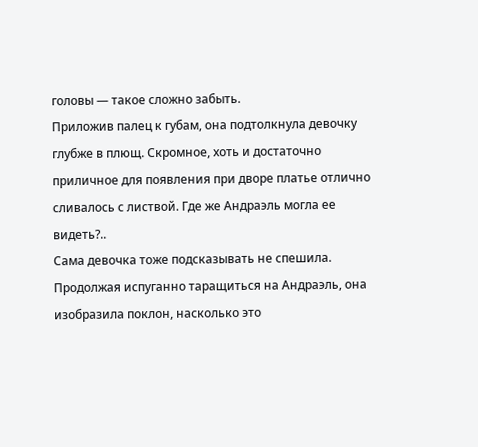головы — такое сложно забыть.
Приложив палец к губам, она подтолкнула девочку глубже в плющ. Скромное, хоть и достаточно приличное для появления при дворе платье отлично сливалось с листвой. Где же Андраэль могла ее видеть?..
Сама девочка тоже подсказывать не спешила. Продолжая испуганно таращиться на Андраэль, она изобразила поклон, насколько это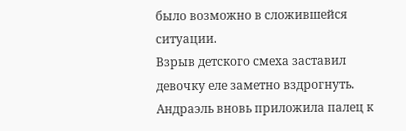было возможно в сложившейся ситуации.
Взрыв детского смеха заставил девочку еле заметно вздрогнуть. Андраэль вновь приложила палец к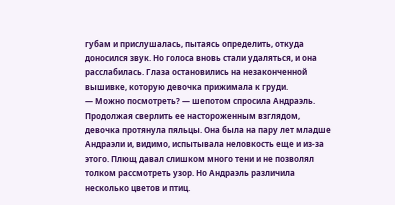губам и прислушалась, пытаясь определить, откуда доносился звук. Но голоса вновь стали удаляться, и она расслабилась. Глаза остановились на незаконченной вышивке, которую девочка прижимала к груди.
— Можно посмотреть? — шепотом спросила Андраэль.
Продолжая сверлить ее настороженным взглядом, девочка протянула пяльцы. Она была на пару лет младше Андраэли и, видимо, испытывала неловкость еще и из-за этого. Плющ давал слишком много тени и не позволял толком рассмотреть узор. Но Андраэль различила несколько цветов и птиц.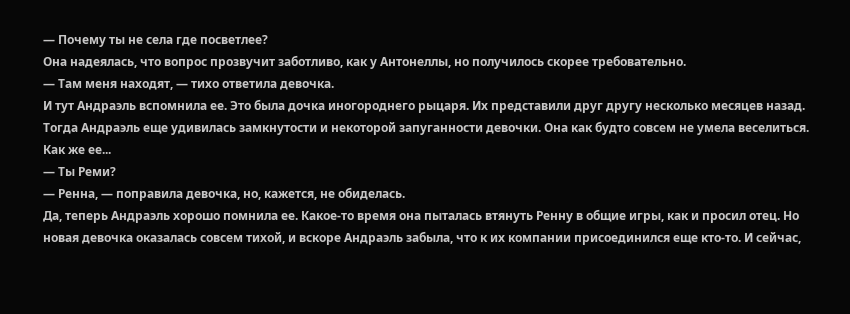— Почему ты не села где посветлее?
Она надеялась, что вопрос прозвучит заботливо, как у Антонеллы, но получилось скорее требовательно.
— Там меня находят, — тихо ответила девочка.
И тут Андраэль вспомнила ее. Это была дочка иногороднего рыцаря. Их представили друг другу несколько месяцев назад. Тогда Андраэль еще удивилась замкнутости и некоторой запуганности девочки. Она как будто совсем не умела веселиться. Как же ее...
— Ты Реми?
— Ренна, — поправила девочка, но, кажется, не обиделась.
Да, теперь Андраэль хорошо помнила ее. Какое-то время она пыталась втянуть Ренну в общие игры, как и просил отец. Но новая девочка оказалась совсем тихой, и вскоре Андраэль забыла, что к их компании присоединился еще кто-то. И сейчас,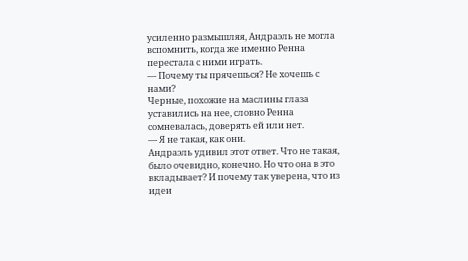усиленно размышляя, Андраэль не могла вспомнить, когда же именно Ренна перестала с ними играть.
— Почему ты прячешься? Не хочешь с нами?
Черные, похожие на маслины глаза уставились на нее, словно Ренна сомневалась, доверять ей или нет.
— Я не такая, как они.
Андраэль удивил этот ответ. Что не такая, было очевидно, конечно. Но что она в это вкладывает? И почему так уверена, что из идеи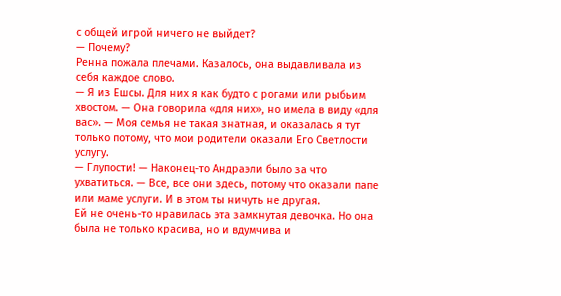с общей игрой ничего не выйдет?
— Почему?
Ренна пожала плечами. Казалось, она выдавливала из себя каждое слово.
— Я из Ешсы. Для них я как будто с рогами или рыбьим хвостом. — Она говорила «для них», но имела в виду «для вас». — Моя семья не такая знатная, и оказалась я тут только потому, что мои родители оказали Его Светлости услугу.
— Глупости! — Наконец-то Андраэли было за что ухватиться. — Все, все они здесь, потому что оказали папе или маме услуги. И в этом ты ничуть не другая.
Ей не очень-то нравилась эта замкнутая девочка. Но она была не только красива, но и вдумчива и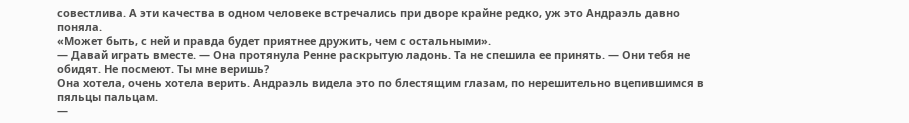совестлива. А эти качества в одном человеке встречались при дворе крайне редко, уж это Андраэль давно поняла.
«Может быть, с ней и правда будет приятнее дружить, чем с остальными».
— Давай играть вместе. — Она протянула Ренне раскрытую ладонь. Та не спешила ее принять. — Они тебя не обидят. Не посмеют. Ты мне веришь?
Она хотела, очень хотела верить. Андраэль видела это по блестящим глазам, по нерешительно вцепившимся в пяльцы пальцам.
—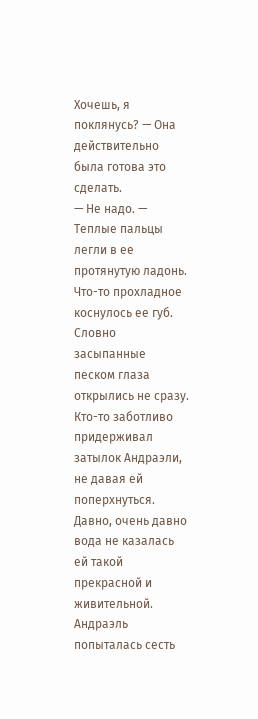Хочешь, я поклянусь? — Она действительно была готова это сделать.
— Не надо. — Теплые пальцы легли в ее протянутую ладонь.
Что-то прохладное коснулось ее губ. Словно засыпанные песком глаза открылись не сразу. Кто-то заботливо придерживал затылок Андраэли, не давая ей поперхнуться. Давно, очень давно вода не казалась ей такой прекрасной и живительной. Андраэль попыталась сесть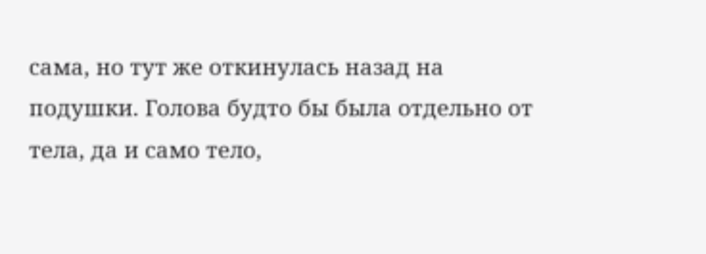сама, но тут же откинулась назад на подушки. Голова будто бы была отдельно от тела, да и само тело,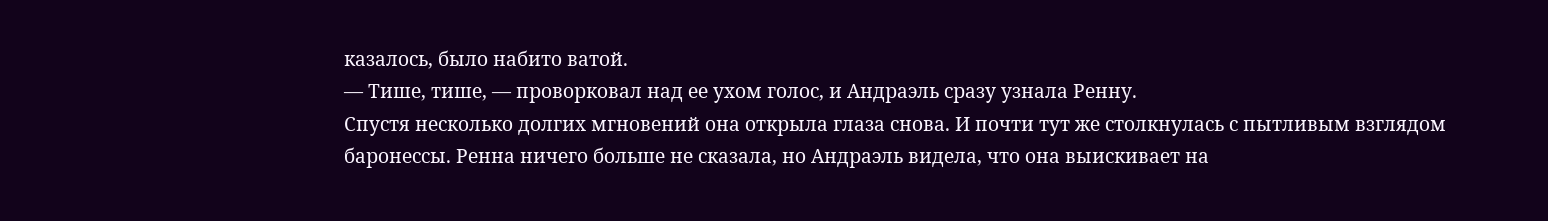казалось, было набито ватой.
— Тише, тише, — проворковал над ее ухом голос, и Андраэль сразу узнала Ренну.
Спустя несколько долгих мгновений она открыла глаза снова. И почти тут же столкнулась с пытливым взглядом баронессы. Ренна ничего больше не сказала, но Андраэль видела, что она выискивает на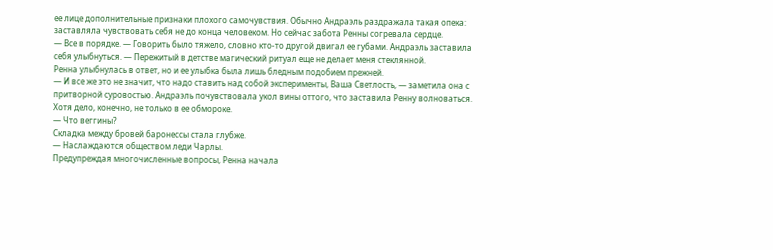ее лице дополнительные признаки плохого самочувствия. Обычно Андраэль раздражала такая опека: заставляла чувствовать себя не до конца человеком. Но сейчас забота Ренны согревала сердце.
— Все в порядке. — Говорить было тяжело, словно кто-то другой двигал ее губами. Андраэль заставила себя улыбнуться. — Пережитый в детстве магический ритуал еще не делает меня стеклянной.
Ренна улыбнулась в ответ, но и ее улыбка была лишь бледным подобием прежней.
— И все же это не значит, что надо ставить над собой эксперименты, Ваша Светлость, — заметила она с притворной суровостью. Андраэль почувствовала укол вины оттого, что заставила Ренну волноваться. Хотя дело, конечно, не только в ее обмороке.
— Что веггины?
Складка между бровей баронессы стала глубже.
— Наслаждаются обществом леди Чарлы.
Предупреждая многочисленные вопросы, Ренна начала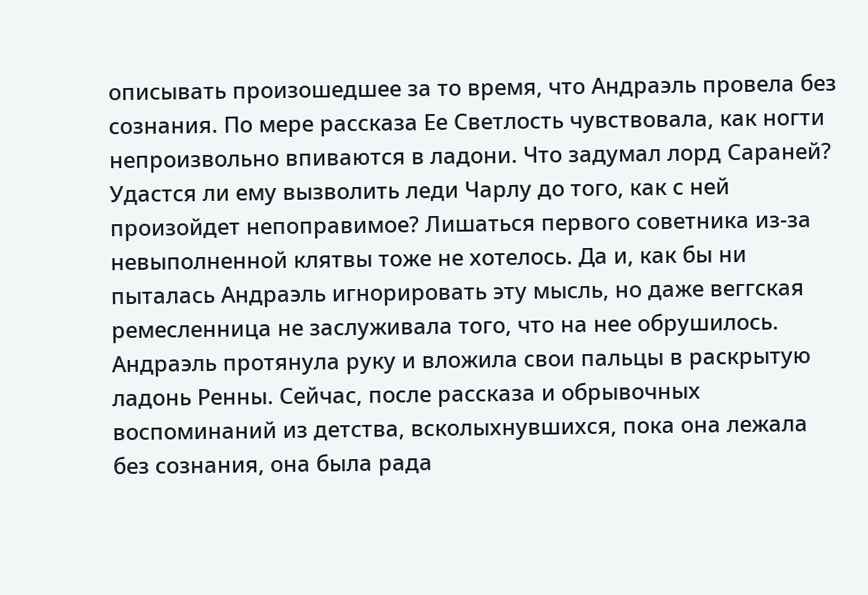описывать произошедшее за то время, что Андраэль провела без сознания. По мере рассказа Ее Светлость чувствовала, как ногти непроизвольно впиваются в ладони. Что задумал лорд Сараней? Удастся ли ему вызволить леди Чарлу до того, как с ней произойдет непоправимое? Лишаться первого советника из-за невыполненной клятвы тоже не хотелось. Да и, как бы ни пыталась Андраэль игнорировать эту мысль, но даже веггская ремесленница не заслуживала того, что на нее обрушилось.
Андраэль протянула руку и вложила свои пальцы в раскрытую ладонь Ренны. Сейчас, после рассказа и обрывочных воспоминаний из детства, всколыхнувшихся, пока она лежала без сознания, она была рада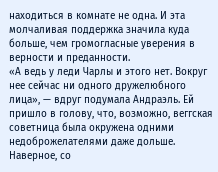находиться в комнате не одна. И эта молчаливая поддержка значила куда больше, чем громогласные уверения в верности и преданности.
«А ведь у леди Чарлы и этого нет. Вокруг нее сейчас ни одного дружелюбного лица», — вдруг подумала Андраэль. Ей пришло в голову, что, возможно, веггская советница была окружена одними недоброжелателями даже дольше. Наверное, со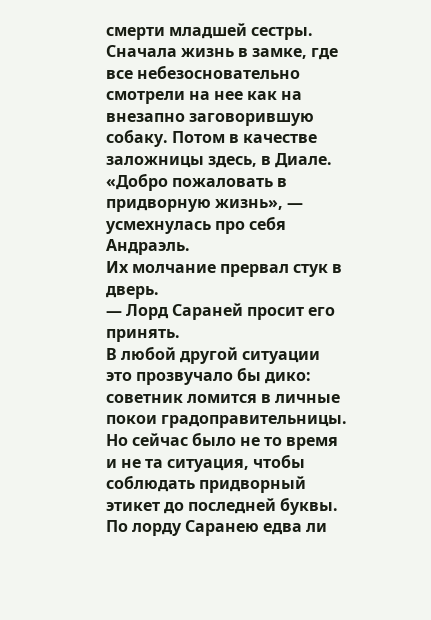смерти младшей сестры. Сначала жизнь в замке, где все небезосновательно смотрели на нее как на внезапно заговорившую собаку. Потом в качестве заложницы здесь, в Диале.
«Добро пожаловать в придворную жизнь», — усмехнулась про себя Андраэль.
Их молчание прервал стук в дверь.
— Лорд Сараней просит его принять.
В любой другой ситуации это прозвучало бы дико: советник ломится в личные покои градоправительницы. Но сейчас было не то время и не та ситуация, чтобы соблюдать придворный этикет до последней буквы.
По лорду Саранею едва ли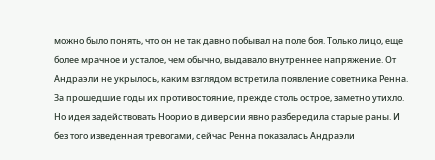можно было понять, что он не так давно побывал на поле боя. Только лицо, еще более мрачное и усталое, чем обычно, выдавало внутреннее напряжение. От Андраэли не укрылось, каким взглядом встретила появление советника Ренна. За прошедшие годы их противостояние, прежде столь острое, заметно утихло. Но идея задействовать Ноорио в диверсии явно разбередила старые раны. И без того изведенная тревогами, сейчас Ренна показалась Андраэли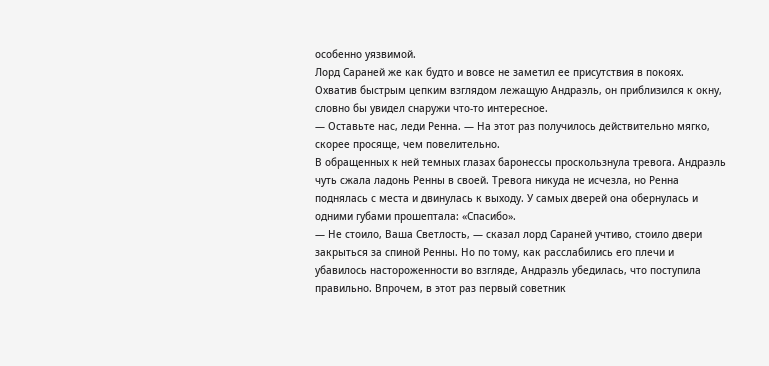особенно уязвимой.
Лорд Сараней же как будто и вовсе не заметил ее присутствия в покоях. Охватив быстрым цепким взглядом лежащую Андраэль, он приблизился к окну, словно бы увидел снаружи что-то интересное.
— Оставьте нас, леди Ренна. — На этот раз получилось действительно мягко, скорее просяще, чем повелительно.
В обращенных к ней темных глазах баронессы проскользнула тревога. Андраэль чуть сжала ладонь Ренны в своей. Тревога никуда не исчезла, но Ренна поднялась с места и двинулась к выходу. У самых дверей она обернулась и одними губами прошептала: «Спасибо».
— Не стоило, Ваша Светлость, — сказал лорд Сараней учтиво, стоило двери закрыться за спиной Ренны. Но по тому, как расслабились его плечи и убавилось настороженности во взгляде, Андраэль убедилась, что поступила правильно. Впрочем, в этот раз первый советник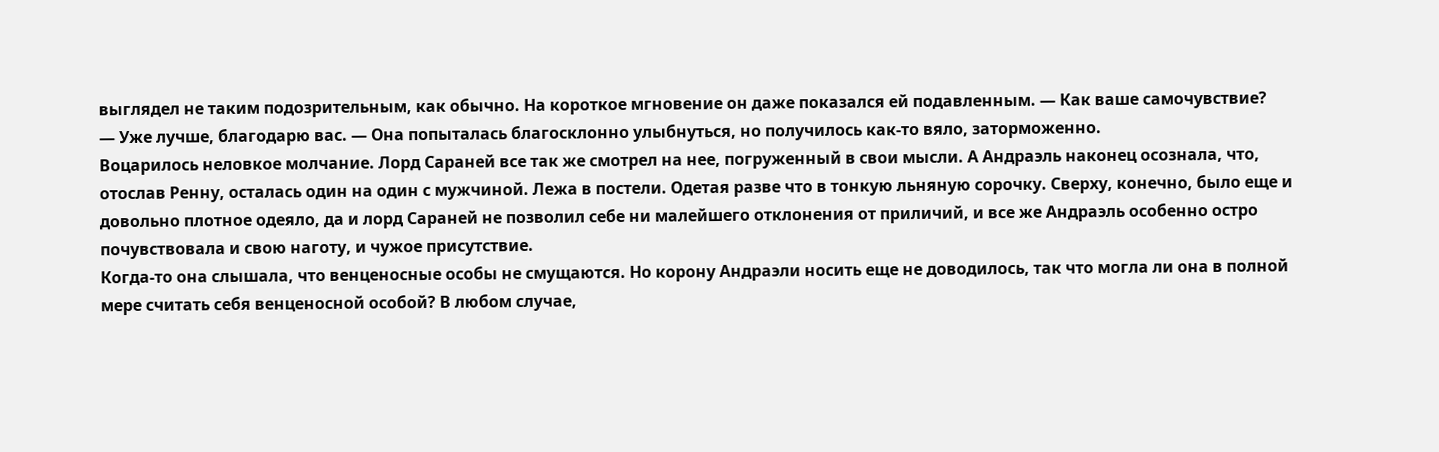выглядел не таким подозрительным, как обычно. На короткое мгновение он даже показался ей подавленным. — Как ваше самочувствие?
— Уже лучше, благодарю вас. — Она попыталась благосклонно улыбнуться, но получилось как-то вяло, заторможенно.
Воцарилось неловкое молчание. Лорд Сараней все так же смотрел на нее, погруженный в свои мысли. А Андраэль наконец осознала, что, отослав Ренну, осталась один на один с мужчиной. Лежа в постели. Одетая разве что в тонкую льняную сорочку. Сверху, конечно, было еще и довольно плотное одеяло, да и лорд Сараней не позволил себе ни малейшего отклонения от приличий, и все же Андраэль особенно остро почувствовала и свою наготу, и чужое присутствие.
Когда-то она слышала, что венценосные особы не смущаются. Но корону Андраэли носить еще не доводилось, так что могла ли она в полной мере считать себя венценосной особой? В любом случае,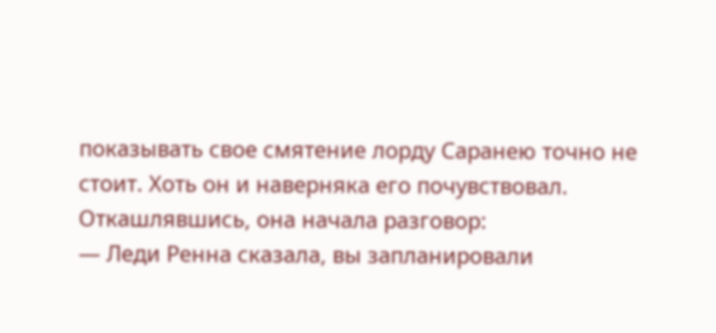показывать свое смятение лорду Саранею точно не стоит. Хоть он и наверняка его почувствовал.
Откашлявшись, она начала разговор:
— Леди Ренна сказала, вы запланировали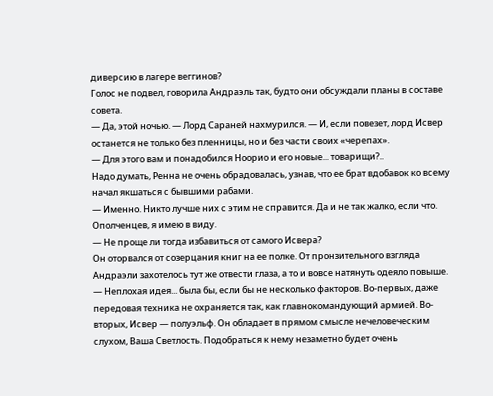диверсию в лагере веггинов?
Голос не подвел, говорила Андраэль так, будто они обсуждали планы в составе совета.
— Да, этой ночью. — Лорд Сараней нахмурился. — И, если повезет, лорд Исвер останется не только без пленницы, но и без части своих «черепах».
— Для этого вам и понадобился Ноорио и его новые... товарищи?..
Надо думать, Ренна не очень обрадовалась, узнав, что ее брат вдобавок ко всему начал якшаться с бывшими рабами.
— Именно. Никто лучше них с этим не справится. Да и не так жалко, если что. Ополченцев, я имею в виду.
— Не проще ли тогда избавиться от самого Исвера?
Он оторвался от созерцания книг на ее полке. От пронзительного взгляда Андраэли захотелось тут же отвести глаза, а то и вовсе натянуть одеяло повыше.
— Неплохая идея... была бы, если бы не несколько факторов. Во-первых, даже передовая техника не охраняется так, как главнокомандующий армией. Во-вторых, Исвер — полуэльф. Он обладает в прямом смысле нечеловеческим слухом, Ваша Светлость. Подобраться к нему незаметно будет очень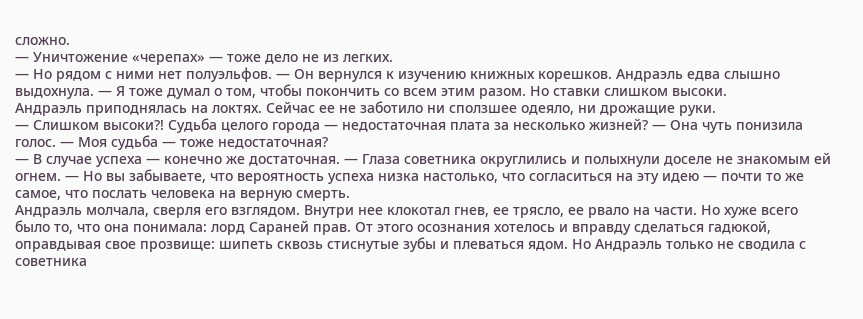сложно.
— Уничтожение «черепах» — тоже дело не из легких.
— Но рядом с ними нет полуэльфов. — Он вернулся к изучению книжных корешков. Андраэль едва слышно выдохнула. — Я тоже думал о том, чтобы покончить со всем этим разом. Но ставки слишком высоки.
Андраэль приподнялась на локтях. Сейчас ее не заботило ни сползшее одеяло, ни дрожащие руки.
— Слишком высоки?! Судьба целого города — недостаточная плата за несколько жизней? — Она чуть понизила голос. — Моя судьба — тоже недостаточная?
— В случае успеха — конечно же достаточная. — Глаза советника округлились и полыхнули доселе не знакомым ей огнем. — Но вы забываете, что вероятность успеха низка настолько, что согласиться на эту идею — почти то же самое, что послать человека на верную смерть.
Андраэль молчала, сверля его взглядом. Внутри нее клокотал гнев, ее трясло, ее рвало на части. Но хуже всего было то, что она понимала: лорд Сараней прав. От этого осознания хотелось и вправду сделаться гадюкой, оправдывая свое прозвище: шипеть сквозь стиснутые зубы и плеваться ядом. Но Андраэль только не сводила с советника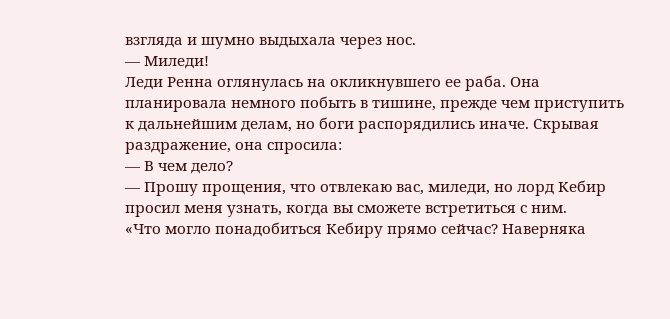взгляда и шумно выдыхала через нос.
— Миледи!
Леди Ренна оглянулась на окликнувшего ее раба. Она планировала немного побыть в тишине, прежде чем приступить к дальнейшим делам, но боги распорядились иначе. Скрывая раздражение, она спросила:
— В чем дело?
— Прошу прощения, что отвлекаю вас, миледи, но лорд Кебир просил меня узнать, когда вы сможете встретиться с ним.
«Что могло понадобиться Кебиру прямо сейчас? Наверняка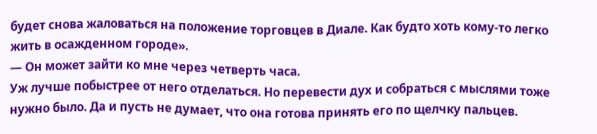будет снова жаловаться на положение торговцев в Диале. Как будто хоть кому-то легко жить в осажденном городе».
— Он может зайти ко мне через четверть часа.
Уж лучше побыстрее от него отделаться. Но перевести дух и собраться с мыслями тоже нужно было. Да и пусть не думает, что она готова принять его по щелчку пальцев.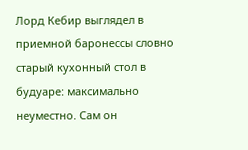Лорд Кебир выглядел в приемной баронессы словно старый кухонный стол в будуаре: максимально неуместно. Сам он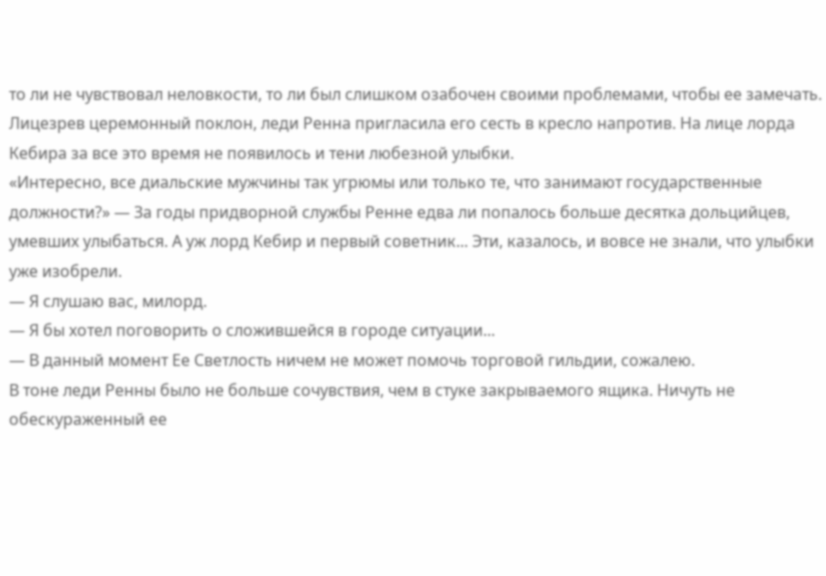то ли не чувствовал неловкости, то ли был слишком озабочен своими проблемами, чтобы ее замечать. Лицезрев церемонный поклон, леди Ренна пригласила его сесть в кресло напротив. На лице лорда Кебира за все это время не появилось и тени любезной улыбки.
«Интересно, все диальские мужчины так угрюмы или только те, что занимают государственные должности?» — За годы придворной службы Ренне едва ли попалось больше десятка дольцийцев, умевших улыбаться. А уж лорд Кебир и первый советник... Эти, казалось, и вовсе не знали, что улыбки уже изобрели.
— Я слушаю вас, милорд.
— Я бы хотел поговорить о сложившейся в городе ситуации...
— В данный момент Ее Светлость ничем не может помочь торговой гильдии, сожалею.
В тоне леди Ренны было не больше сочувствия, чем в стуке закрываемого ящика. Ничуть не обескураженный ее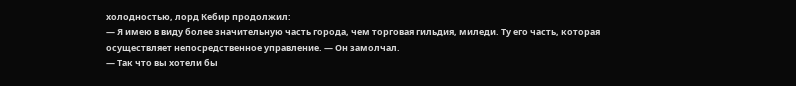холодностью, лорд Кебир продолжил:
— Я имею в виду более значительную часть города, чем торговая гильдия, миледи. Ту его часть, которая осуществляет непосредственное управление. — Он замолчал.
— Так что вы хотели бы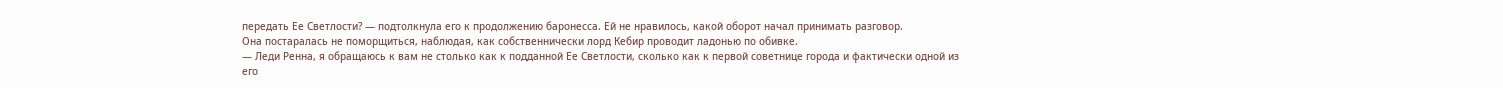передать Ее Светлости? — подтолкнула его к продолжению баронесса. Ей не нравилось, какой оборот начал принимать разговор.
Она постаралась не поморщиться, наблюдая, как собственнически лорд Кебир проводит ладонью по обивке.
— Леди Ренна, я обращаюсь к вам не столько как к подданной Ее Светлости, сколько как к первой советнице города и фактически одной из его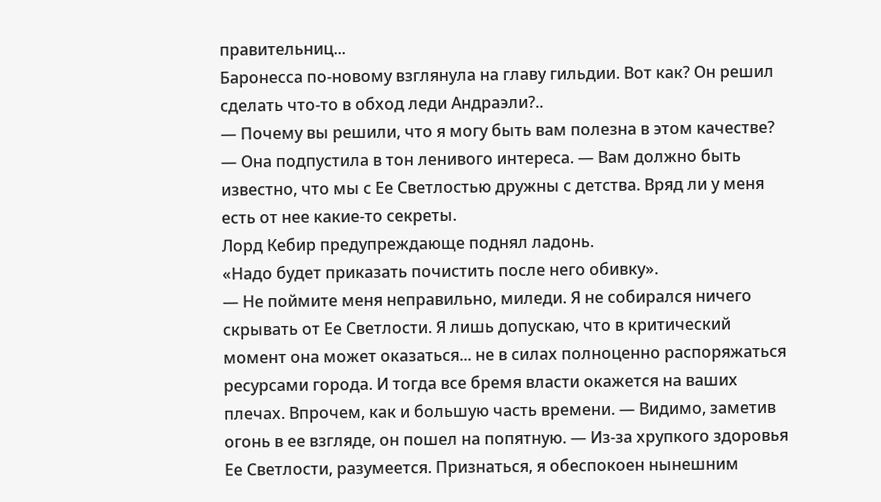правительниц...
Баронесса по-новому взглянула на главу гильдии. Вот как? Он решил сделать что-то в обход леди Андраэли?..
— Почему вы решили, что я могу быть вам полезна в этом качестве? — Она подпустила в тон ленивого интереса. — Вам должно быть известно, что мы с Ее Светлостью дружны с детства. Вряд ли у меня есть от нее какие-то секреты.
Лорд Кебир предупреждающе поднял ладонь.
«Надо будет приказать почистить после него обивку».
— Не поймите меня неправильно, миледи. Я не собирался ничего скрывать от Ее Светлости. Я лишь допускаю, что в критический момент она может оказаться... не в силах полноценно распоряжаться ресурсами города. И тогда все бремя власти окажется на ваших плечах. Впрочем, как и большую часть времени. — Видимо, заметив огонь в ее взгляде, он пошел на попятную. — Из-за хрупкого здоровья Ее Светлости, разумеется. Признаться, я обеспокоен нынешним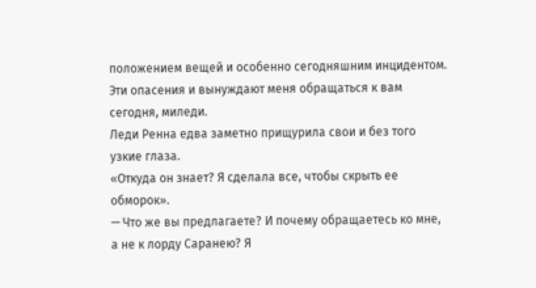положением вещей и особенно сегодняшним инцидентом. Эти опасения и вынуждают меня обращаться к вам сегодня, миледи.
Леди Ренна едва заметно прищурила свои и без того узкие глаза.
«Откуда он знает? Я сделала все, чтобы скрыть ее обморок».
— Что же вы предлагаете? И почему обращаетесь ко мне, а не к лорду Саранею? Я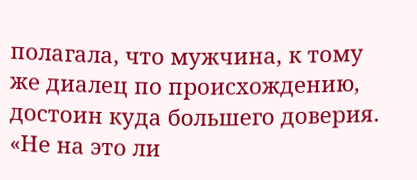полагала, что мужчина, к тому же диалец по происхождению, достоин куда большего доверия.
«Не на это ли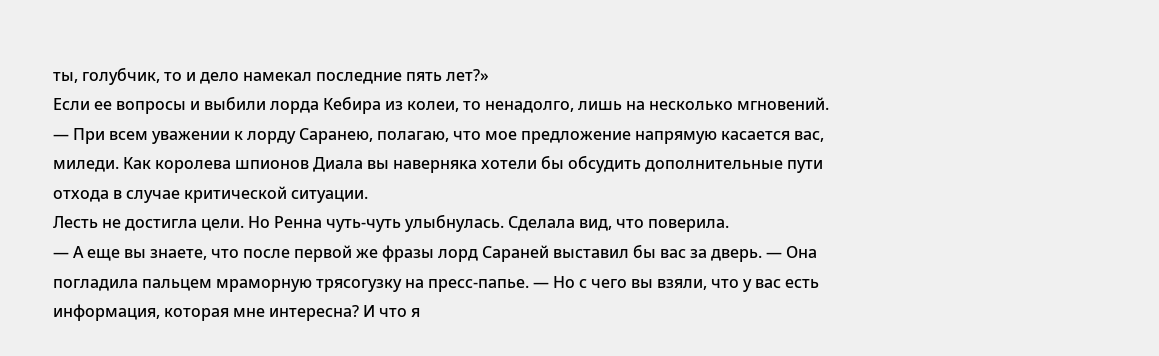ты, голубчик, то и дело намекал последние пять лет?»
Если ее вопросы и выбили лорда Кебира из колеи, то ненадолго, лишь на несколько мгновений.
— При всем уважении к лорду Саранею, полагаю, что мое предложение напрямую касается вас, миледи. Как королева шпионов Диала вы наверняка хотели бы обсудить дополнительные пути отхода в случае критической ситуации.
Лесть не достигла цели. Но Ренна чуть-чуть улыбнулась. Сделала вид, что поверила.
— А еще вы знаете, что после первой же фразы лорд Сараней выставил бы вас за дверь. — Она погладила пальцем мраморную трясогузку на пресс-папье. — Но с чего вы взяли, что у вас есть информация, которая мне интересна? И что я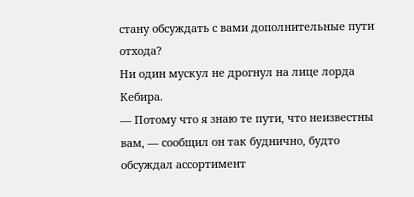стану обсуждать с вами дополнительные пути отхода?
Ни один мускул не дрогнул на лице лорда Кебира.
— Потому что я знаю те пути, что неизвестны вам, — сообщил он так буднично, будто обсуждал ассортимент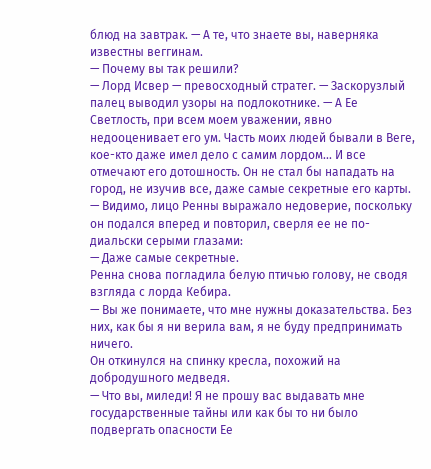блюд на завтрак. — А те, что знаете вы, наверняка известны веггинам.
— Почему вы так решили?
— Лорд Исвер — превосходный стратег. — Заскорузлый палец выводил узоры на подлокотнике. — А Ее Светлость, при всем моем уважении, явно недооценивает его ум. Часть моих людей бывали в Веге, кое-кто даже имел дело с самим лордом... И все отмечают его дотошность. Он не стал бы нападать на город, не изучив все, даже самые секретные его карты. — Видимо, лицо Ренны выражало недоверие, поскольку он подался вперед и повторил, сверля ее не по-диальски серыми глазами:
— Даже самые секретные.
Ренна снова погладила белую птичью голову, не сводя взгляда с лорда Кебира.
— Вы же понимаете, что мне нужны доказательства. Без них, как бы я ни верила вам, я не буду предпринимать ничего.
Он откинулся на спинку кресла, похожий на добродушного медведя.
— Что вы, миледи! Я не прошу вас выдавать мне государственные тайны или как бы то ни было подвергать опасности Ее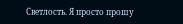Светлость. Я просто прошу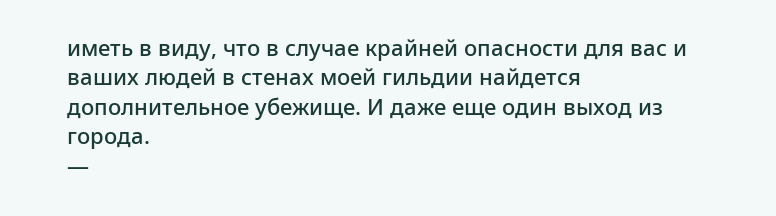иметь в виду, что в случае крайней опасности для вас и ваших людей в стенах моей гильдии найдется дополнительное убежище. И даже еще один выход из города.
—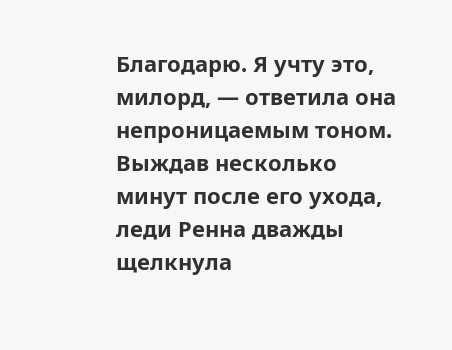Благодарю. Я учту это, милорд, — ответила она непроницаемым тоном.
Выждав несколько минут после его ухода, леди Ренна дважды щелкнула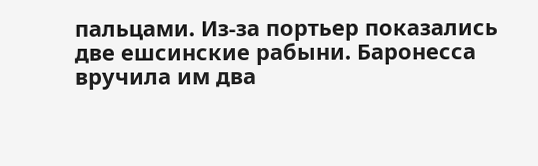пальцами. Из-за портьер показались две ешсинские рабыни. Баронесса вручила им два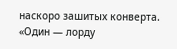наскоро зашитых конверта.
«Один — лорду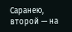Саранею, второй — на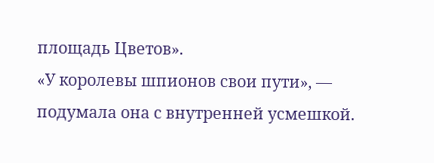площадь Цветов».
«У королевы шпионов свои пути», — подумала она с внутренней усмешкой.